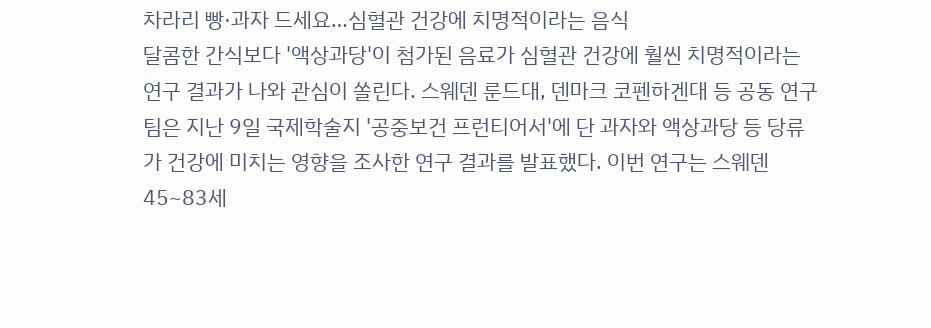차라리 빵·과자 드세요…심혈관 건강에 치명적이라는 음식
달콤한 간식보다 '액상과당'이 첨가된 음료가 심혈관 건강에 훨씬 치명적이라는 연구 결과가 나와 관심이 쏠린다. 스웨덴 룬드대, 덴마크 코펜하겐대 등 공동 연구팀은 지난 9일 국제학술지 '공중보건 프런티어서'에 단 과자와 액상과당 등 당류가 건강에 미치는 영향을 조사한 연구 결과를 발표했다. 이번 연구는 스웨덴 45~83세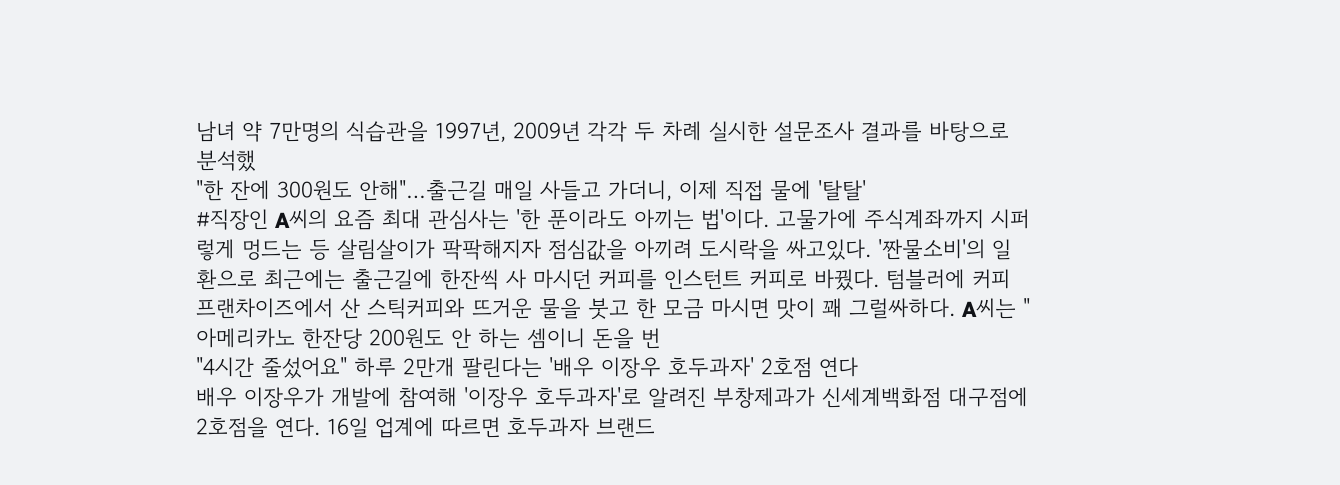남녀 약 7만명의 식습관을 1997년, 2009년 각각 두 차례 실시한 설문조사 결과를 바탕으로 분석했
"한 잔에 300원도 안해"…출근길 매일 사들고 가더니, 이제 직접 물에 '탈탈'
#직장인 A씨의 요즘 최대 관심사는 '한 푼이라도 아끼는 법'이다. 고물가에 주식계좌까지 시퍼렇게 멍드는 등 살림살이가 팍팍해지자 점심값을 아끼려 도시락을 싸고있다. '짠물소비'의 일환으로 최근에는 출근길에 한잔씩 사 마시던 커피를 인스턴트 커피로 바꿨다. 텀블러에 커피 프랜차이즈에서 산 스틱커피와 뜨거운 물을 붓고 한 모금 마시면 맛이 꽤 그럴싸하다. A씨는 "아메리카노 한잔당 200원도 안 하는 셈이니 돈을 번
"4시간 줄섰어요" 하루 2만개 팔린다는 '배우 이장우 호두과자' 2호점 연다
배우 이장우가 개발에 참여해 '이장우 호두과자'로 알려진 부창제과가 신세계백화점 대구점에 2호점을 연다. 16일 업계에 따르면 호두과자 브랜드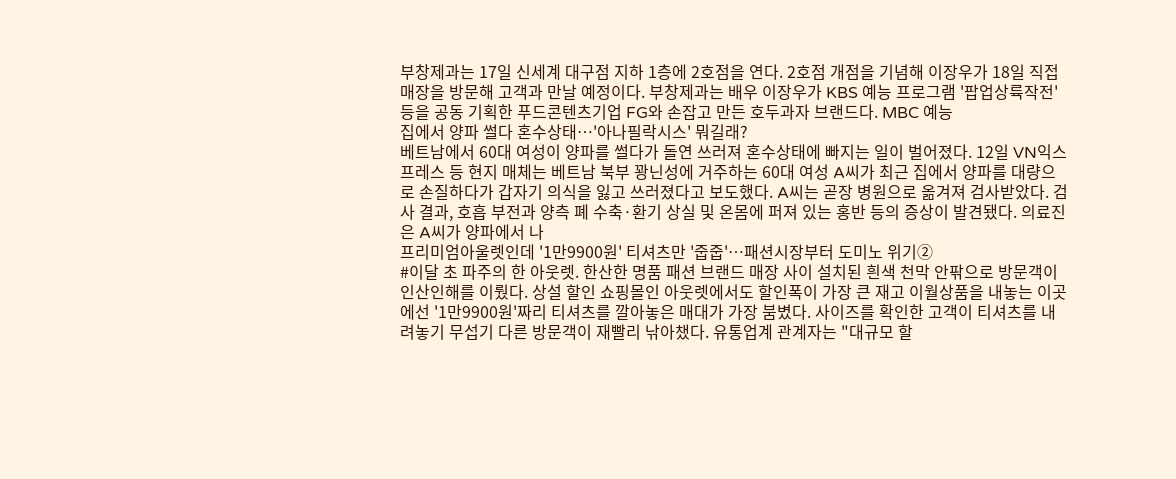부창제과는 17일 신세계 대구점 지하 1층에 2호점을 연다. 2호점 개점을 기념해 이장우가 18일 직접 매장을 방문해 고객과 만날 예정이다. 부창제과는 배우 이장우가 KBS 예능 프로그램 '팝업상륙작전' 등을 공동 기획한 푸드콘텐츠기업 FG와 손잡고 만든 호두과자 브랜드다. MBC 예능
집에서 양파 썰다 혼수상태…'아나필락시스' 뭐길래?
베트남에서 60대 여성이 양파를 썰다가 돌연 쓰러져 혼수상태에 빠지는 일이 벌어졌다. 12일 VN익스프레스 등 현지 매체는 베트남 북부 꽝닌성에 거주하는 60대 여성 A씨가 최근 집에서 양파를 대량으로 손질하다가 갑자기 의식을 잃고 쓰러졌다고 보도했다. A씨는 곧장 병원으로 옮겨져 검사받았다. 검사 결과, 호흡 부전과 양측 폐 수축·환기 상실 및 온몸에 퍼져 있는 홍반 등의 증상이 발견됐다. 의료진은 A씨가 양파에서 나
프리미엄아울렛인데 '1만9900원' 티셔츠만 '줍줍'…패션시장부터 도미노 위기②
#이달 초 파주의 한 아웃렛. 한산한 명품 패션 브랜드 매장 사이 설치된 흰색 천막 안팎으로 방문객이 인산인해를 이뤘다. 상설 할인 쇼핑몰인 아웃렛에서도 할인폭이 가장 큰 재고 이월상품을 내놓는 이곳에선 '1만9900원'짜리 티셔츠를 깔아놓은 매대가 가장 붐볐다. 사이즈를 확인한 고객이 티셔츠를 내려놓기 무섭기 다른 방문객이 재빨리 낚아챘다. 유통업계 관계자는 "대규모 할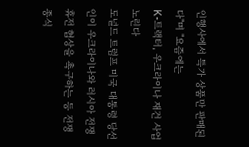인행사에서 특가 상품만 판매된다"며 "요즘에는
K-트랙터, 우크라이나 재건 사업 노린다
도널드 트럼프 미국 대통령 당선인이 우크라이나와 러시아 전쟁 휴전 협상을 촉구하는 등 전쟁 종식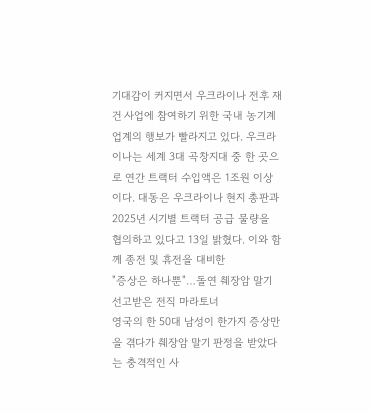기대감이 커지면서 우크라이나 전후 재건 사업에 참여하기 위한 국내 농기계 업계의 행보가 빨라지고 있다. 우크라이나는 세계 3대 곡창지대 중 한 곳으로 연간 트랙터 수입액은 1조원 이상이다. 대동은 우크라이나 현지 총판과 2025년 시기별 트랙터 공급 물량을 협의하고 있다고 13일 밝혔다. 이와 함께 종전 및 휴전을 대비한
"증상은 하나뿐"…돌연 췌장암 말기 선고받은 전직 마라토너
영국의 한 50대 남성이 한가지 증상만을 겪다가 췌장암 말기 판정을 받았다는 충격적인 사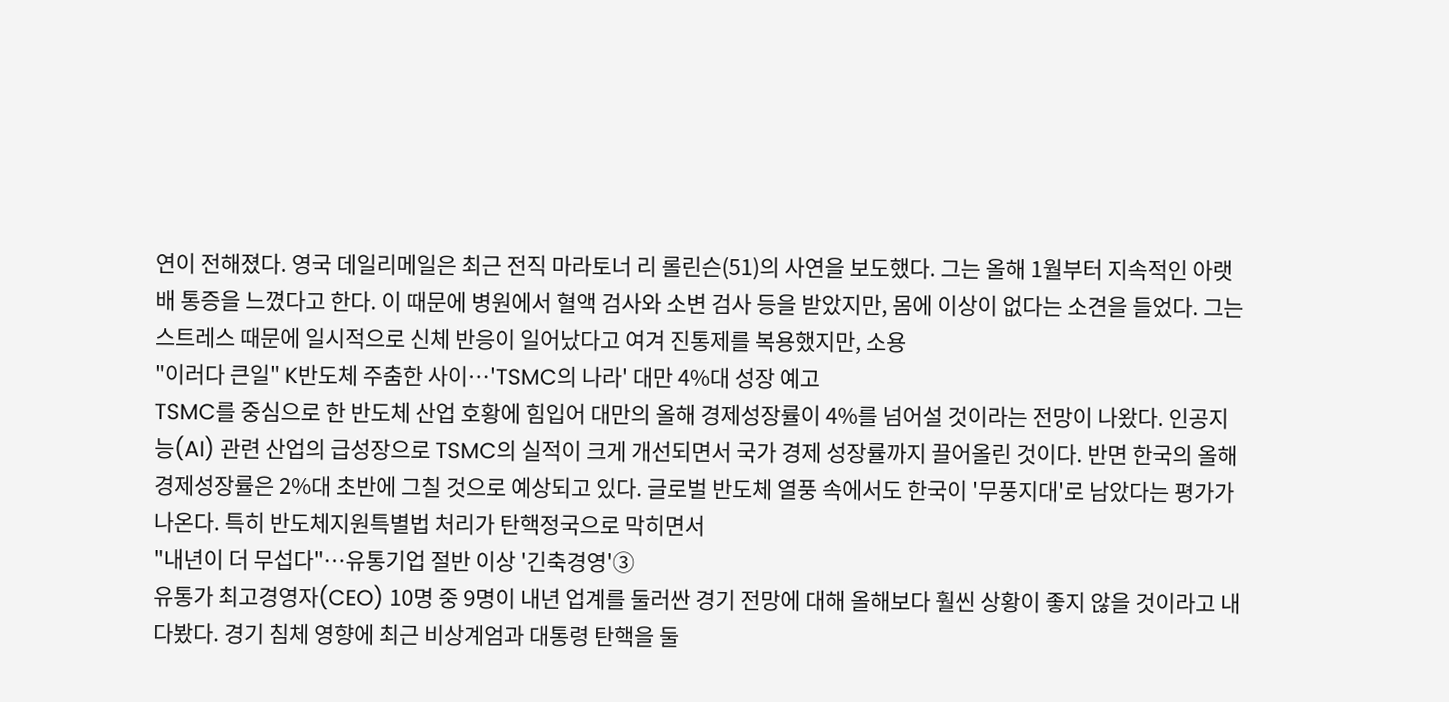연이 전해졌다. 영국 데일리메일은 최근 전직 마라토너 리 롤린슨(51)의 사연을 보도했다. 그는 올해 1월부터 지속적인 아랫배 통증을 느꼈다고 한다. 이 때문에 병원에서 혈액 검사와 소변 검사 등을 받았지만, 몸에 이상이 없다는 소견을 들었다. 그는 스트레스 때문에 일시적으로 신체 반응이 일어났다고 여겨 진통제를 복용했지만, 소용
"이러다 큰일" K반도체 주춤한 사이…'TSMC의 나라' 대만 4%대 성장 예고
TSMC를 중심으로 한 반도체 산업 호황에 힘입어 대만의 올해 경제성장률이 4%를 넘어설 것이라는 전망이 나왔다. 인공지능(AI) 관련 산업의 급성장으로 TSMC의 실적이 크게 개선되면서 국가 경제 성장률까지 끌어올린 것이다. 반면 한국의 올해 경제성장률은 2%대 초반에 그칠 것으로 예상되고 있다. 글로벌 반도체 열풍 속에서도 한국이 '무풍지대'로 남았다는 평가가 나온다. 특히 반도체지원특별법 처리가 탄핵정국으로 막히면서
"내년이 더 무섭다"…유통기업 절반 이상 '긴축경영'③
유통가 최고경영자(CEO) 10명 중 9명이 내년 업계를 둘러싼 경기 전망에 대해 올해보다 훨씬 상황이 좋지 않을 것이라고 내다봤다. 경기 침체 영향에 최근 비상계엄과 대통령 탄핵을 둘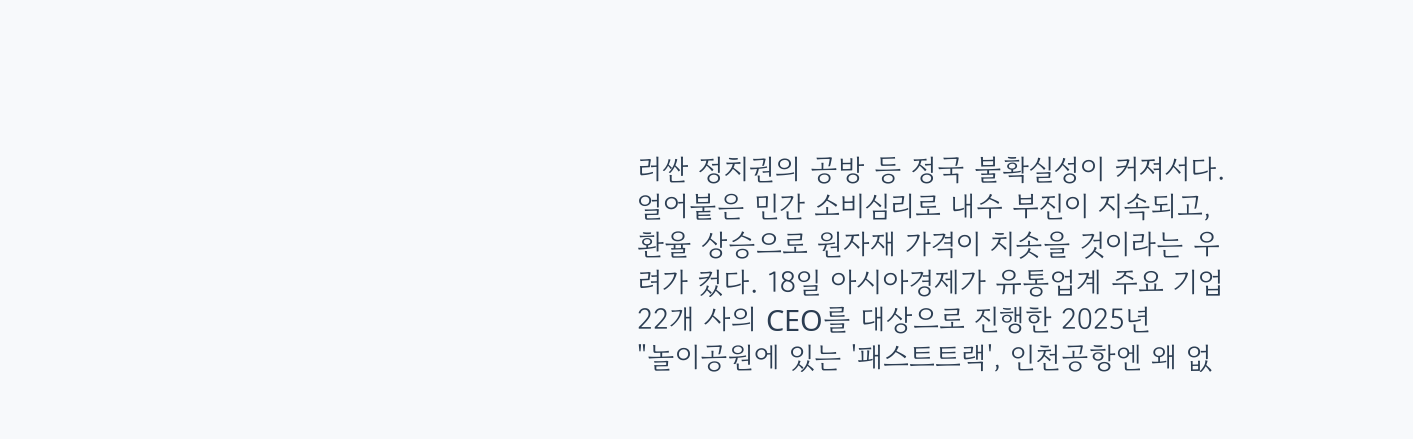러싼 정치권의 공방 등 정국 불확실성이 커져서다. 얼어붙은 민간 소비심리로 내수 부진이 지속되고, 환율 상승으로 원자재 가격이 치솟을 것이라는 우려가 컸다. 18일 아시아경제가 유통업계 주요 기업 22개 사의 CEO를 대상으로 진행한 2025년
"놀이공원에 있는 '패스트트랙', 인천공항엔 왜 없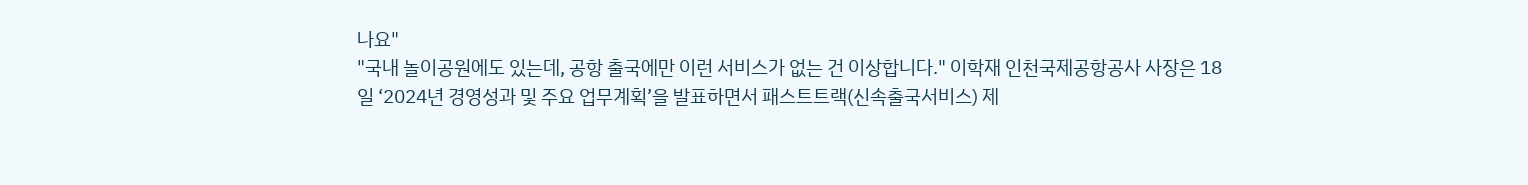나요"
"국내 놀이공원에도 있는데, 공항 출국에만 이런 서비스가 없는 건 이상합니다." 이학재 인천국제공항공사 사장은 18일 ‘2024년 경영성과 및 주요 업무계획’을 발표하면서 패스트트랙(신속출국서비스) 제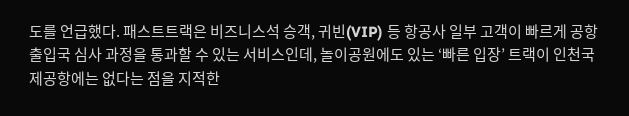도를 언급했다. 패스트트랙은 비즈니스석 승객, 귀빈(VIP) 등 항공사 일부 고객이 빠르게 공항 출입국 심사 과정을 통과할 수 있는 서비스인데, 놀이공원에도 있는 ‘빠른 입장’ 트랙이 인천국제공항에는 없다는 점을 지적한